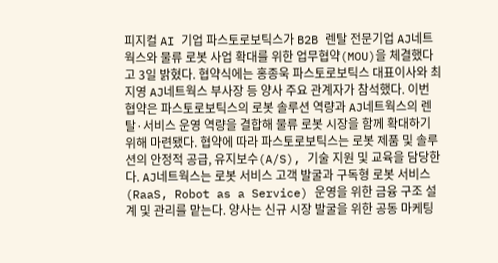피지컬 AI 기업 파스토로보틱스가 B2B 렌탈 전문기업 AJ네트웍스와 물류 로봇 사업 확대를 위한 업무협약(MOU)을 체결했다고 3일 밝혔다. 협약식에는 홍종욱 파스토로보틱스 대표이사와 최지영 AJ네트웍스 부사장 등 양사 주요 관계자가 참석했다. 이번 협약은 파스토로보틱스의 로봇 솔루션 역량과 AJ네트웍스의 렌탈·서비스 운영 역량을 결합해 물류 로봇 시장을 함께 확대하기 위해 마련됐다. 협약에 따라 파스토로보틱스는 로봇 제품 및 솔루션의 안정적 공급, 유지보수(A/S), 기술 지원 및 교육을 담당한다. AJ네트웍스는 로봇 서비스 고객 발굴과 구독형 로봇 서비스(RaaS, Robot as a Service) 운영을 위한 금융 구조 설계 및 관리를 맡는다. 양사는 신규 시장 발굴을 위한 공동 마케팅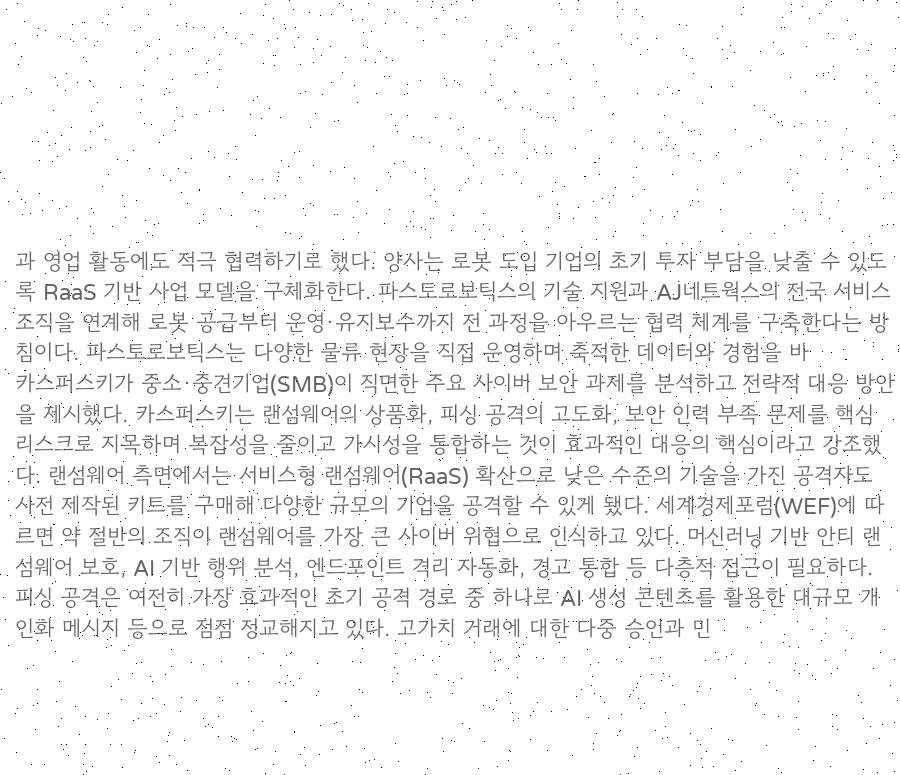과 영업 활동에도 적극 협력하기로 했다. 양사는 로봇 도입 기업의 초기 투자 부담을 낮출 수 있도록 RaaS 기반 사업 모델을 구체화한다. 파스토로보틱스의 기술 지원과 AJ네트웍스의 전국 서비스 조직을 연계해 로봇 공급부터 운영·유지보수까지 전 과정을 아우르는 협력 체계를 구축한다는 방침이다. 파스토로보틱스는 다양한 물류 현장을 직접 운영하며 축적한 데이터와 경험을 바
카스퍼스키가 중소·중견기업(SMB)이 직면한 주요 사이버 보안 과제를 분석하고 전략적 대응 방안을 제시했다. 카스퍼스키는 랜섬웨어의 상품화, 피싱 공격의 고도화, 보안 인력 부족 문제를 핵심 리스크로 지목하며 복잡성을 줄이고 가시성을 통합하는 것이 효과적인 대응의 핵심이라고 강조했다. 랜섬웨어 측면에서는 서비스형 랜섬웨어(RaaS) 확산으로 낮은 수준의 기술을 가진 공격자도 사전 제작된 키트를 구매해 다양한 규모의 기업을 공격할 수 있게 됐다. 세계경제포럼(WEF)에 따르면 약 절반의 조직이 랜섬웨어를 가장 큰 사이버 위협으로 인식하고 있다. 머신러닝 기반 안티 랜섬웨어 보호, AI 기반 행위 분석, 엔드포인트 격리 자동화, 경고 통합 등 다층적 접근이 필요하다. 피싱 공격은 여전히 가장 효과적인 초기 공격 경로 중 하나로 AI 생성 콘텐츠를 활용한 대규모 개인화 메시지 등으로 점점 정교해지고 있다. 고가치 거래에 대한 다중 승인과 민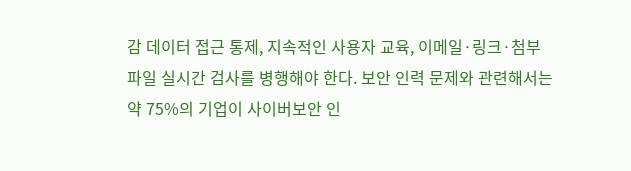감 데이터 접근 통제, 지속적인 사용자 교육, 이메일·링크·첨부파일 실시간 검사를 병행해야 한다. 보안 인력 문제와 관련해서는 약 75%의 기업이 사이버보안 인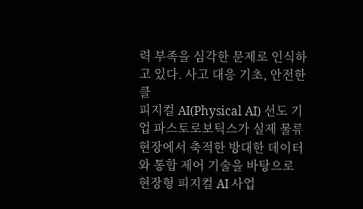력 부족을 심각한 문제로 인식하고 있다. 사고 대응 기초, 안전한 클
피지컬 AI(Physical AI) 선도 기업 파스토로보틱스가 실제 물류 현장에서 축적한 방대한 데이터와 통합 제어 기술을 바탕으로 현장형 피지컬 AI 사업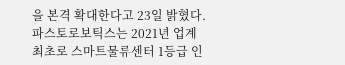을 본격 확대한다고 23일 밝혔다. 파스토로보틱스는 2021년 업계 최초로 스마트물류센터 1등급 인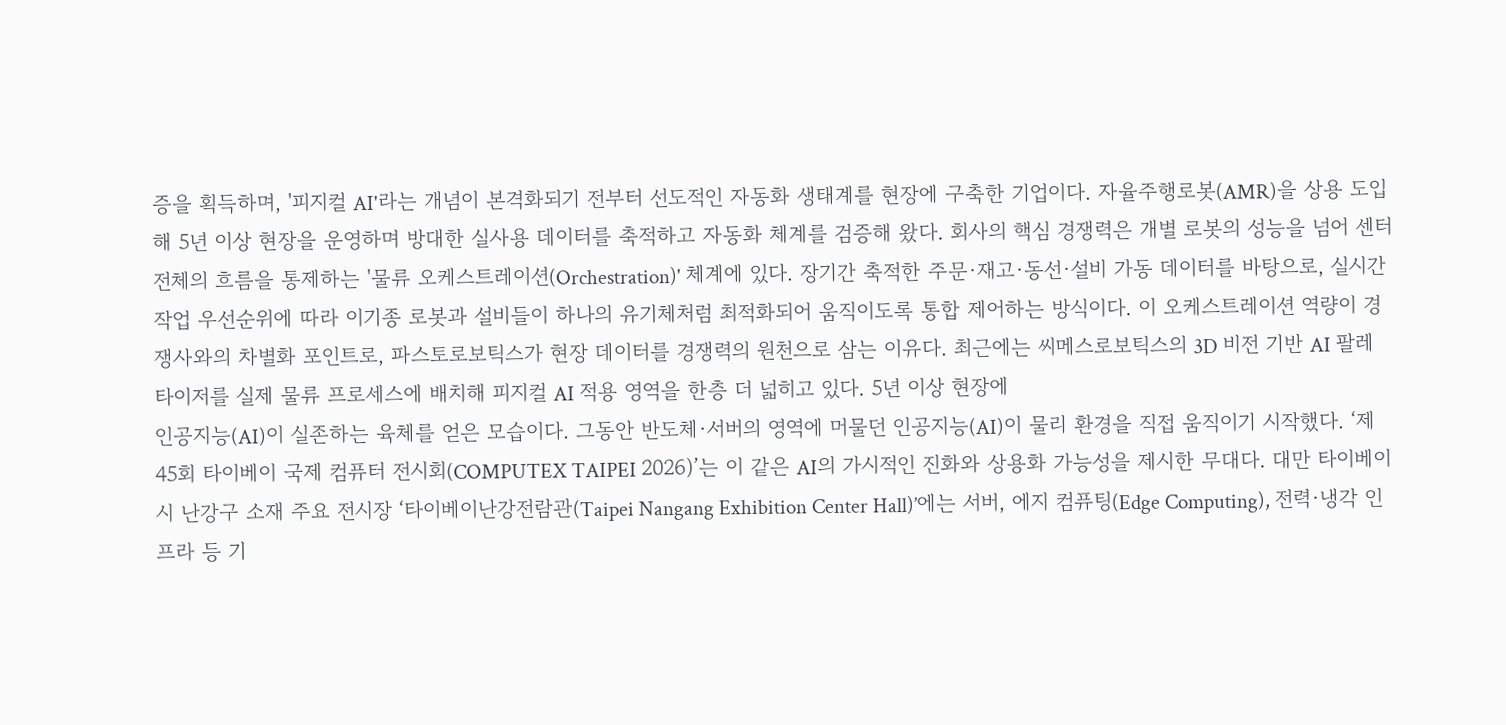증을 획득하며, '피지컬 AI'라는 개념이 본격화되기 전부터 선도적인 자동화 생태계를 현장에 구축한 기업이다. 자율주행로봇(AMR)을 상용 도입해 5년 이상 현장을 운영하며 방대한 실사용 데이터를 축적하고 자동화 체계를 검증해 왔다. 회사의 핵심 경쟁력은 개별 로봇의 성능을 넘어 센터 전체의 흐름을 통제하는 '물류 오케스트레이션(Orchestration)' 체계에 있다. 장기간 축적한 주문·재고·동선·설비 가동 데이터를 바탕으로, 실시간 작업 우선순위에 따라 이기종 로봇과 설비들이 하나의 유기체처럼 최적화되어 움직이도록 통합 제어하는 방식이다. 이 오케스트레이션 역량이 경쟁사와의 차별화 포인트로, 파스토로보틱스가 현장 데이터를 경쟁력의 원천으로 삼는 이유다. 최근에는 씨메스로보틱스의 3D 비전 기반 AI 팔레타이저를 실제 물류 프로세스에 배치해 피지컬 AI 적용 영역을 한층 더 넓히고 있다. 5년 이상 현장에
인공지능(AI)이 실존하는 육체를 얻은 모습이다. 그동안 반도체·서버의 영역에 머물던 인공지능(AI)이 물리 환경을 직접 움직이기 시작했다. ‘제45회 타이베이 국제 컴퓨터 전시회(COMPUTEX TAIPEI 2026)’는 이 같은 AI의 가시적인 진화와 상용화 가능성을 제시한 무대다. 대만 타이베이시 난강구 소재 주요 전시장 ‘타이베이난강전람관(Taipei Nangang Exhibition Center Hall)’에는 서버, 에지 컴퓨팅(Edge Computing), 전력·냉각 인프라 등 기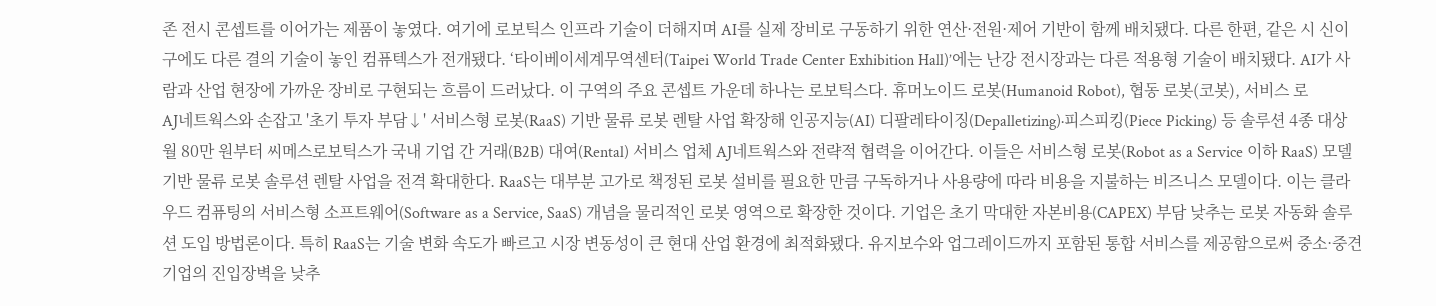존 전시 콘셉트를 이어가는 제품이 놓였다. 여기에 로보틱스 인프라 기술이 더해지며 AI를 실제 장비로 구동하기 위한 연산·전원·제어 기반이 함께 배치됐다. 다른 한편, 같은 시 신이구에도 다른 결의 기술이 놓인 컴퓨텍스가 전개됐다. ‘타이베이세계무역센터(Taipei World Trade Center Exhibition Hall)’에는 난강 전시장과는 다른 적용형 기술이 배치됐다. AI가 사람과 산업 현장에 가까운 장비로 구현되는 흐름이 드러났다. 이 구역의 주요 콘셉트 가운데 하나는 로보틱스다. 휴머노이드 로봇(Humanoid Robot), 협동 로봇(코봇), 서비스 로
AJ네트웍스와 손잡고 '초기 투자 부담↓' 서비스형 로봇(RaaS) 기반 물류 로봇 렌탈 사업 확장해 인공지능(AI) 디팔레타이징(Depalletizing)·피스피킹(Piece Picking) 등 솔루션 4종 대상 월 80만 원부터 씨메스로보틱스가 국내 기업 간 거래(B2B) 대여(Rental) 서비스 업체 AJ네트웍스와 전략적 협력을 이어간다. 이들은 서비스형 로봇(Robot as a Service 이하 RaaS) 모델 기반 물류 로봇 솔루션 렌탈 사업을 전격 확대한다. RaaS는 대부분 고가로 책정된 로봇 설비를 필요한 만큼 구독하거나 사용량에 따라 비용을 지불하는 비즈니스 모델이다. 이는 클라우드 컴퓨팅의 서비스형 소프트웨어(Software as a Service, SaaS) 개념을 물리적인 로봇 영역으로 확장한 것이다. 기업은 초기 막대한 자본비용(CAPEX) 부담 낮추는 로봇 자동화 솔루션 도입 방법론이다. 특히 RaaS는 기술 변화 속도가 빠르고 시장 변동성이 큰 현대 산업 환경에 최적화됐다. 유지보수와 업그레이드까지 포함된 통합 서비스를 제공함으로써 중소·중견기업의 진입장벽을 낮추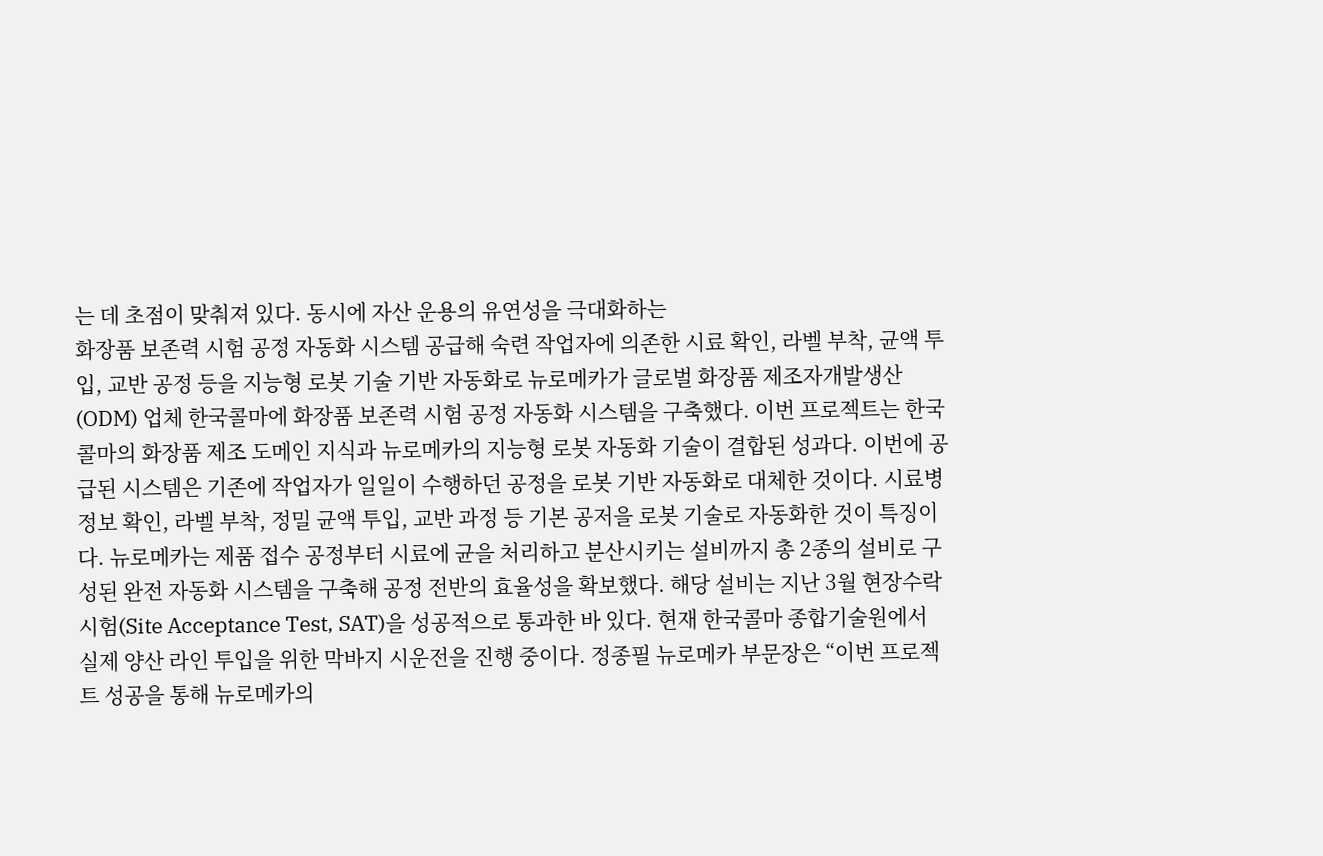는 데 초점이 맞춰져 있다. 동시에 자산 운용의 유연성을 극대화하는
화장품 보존력 시험 공정 자동화 시스템 공급해 숙련 작업자에 의존한 시료 확인, 라벨 부착, 균액 투입, 교반 공정 등을 지능형 로봇 기술 기반 자동화로 뉴로메카가 글로벌 화장품 제조자개발생산(ODM) 업체 한국콜마에 화장품 보존력 시험 공정 자동화 시스템을 구축했다. 이번 프로젝트는 한국콜마의 화장품 제조 도메인 지식과 뉴로메카의 지능형 로봇 자동화 기술이 결합된 성과다. 이번에 공급된 시스템은 기존에 작업자가 일일이 수행하던 공정을 로봇 기반 자동화로 대체한 것이다. 시료병 정보 확인, 라벨 부착, 정밀 균액 투입, 교반 과정 등 기본 공저을 로봇 기술로 자동화한 것이 특징이다. 뉴로메카는 제품 접수 공정부터 시료에 균을 처리하고 분산시키는 설비까지 총 2종의 설비로 구성된 완전 자동화 시스템을 구축해 공정 전반의 효율성을 확보했다. 해당 설비는 지난 3월 현장수락시험(Site Acceptance Test, SAT)을 성공적으로 통과한 바 있다. 현재 한국콜마 종합기술원에서 실제 양산 라인 투입을 위한 막바지 시운전을 진행 중이다. 정종필 뉴로메카 부문장은 “이번 프로젝트 성공을 통해 뉴로메카의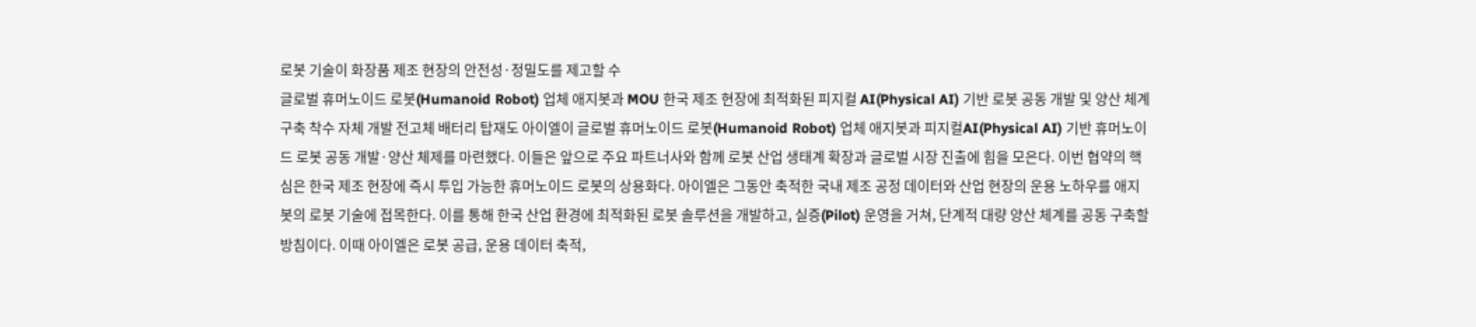로봇 기술이 화장품 제조 현장의 안전성·정밀도를 제고할 수
글로벌 휴머노이드 로봇(Humanoid Robot) 업체 애지봇과 MOU 한국 제조 현장에 최적화된 피지컬 AI(Physical AI) 기반 로봇 공동 개발 및 양산 체계 구축 착수 자체 개발 전고체 배터리 탑재도 아이엘이 글로벌 휴머노이드 로봇(Humanoid Robot) 업체 애지봇과 피지컬AI(Physical AI) 기반 휴머노이드 로봇 공동 개발·양산 체제를 마련했다. 이들은 앞으로 주요 파트너사와 함께 로봇 산업 생태계 확장과 글로벌 시장 진출에 힘을 모은다. 이번 협약의 핵심은 한국 제조 현장에 즉시 투입 가능한 휴머노이드 로봇의 상용화다. 아이엘은 그동안 축적한 국내 제조 공정 데이터와 산업 현장의 운용 노하우를 애지봇의 로봇 기술에 접목한다. 이를 통해 한국 산업 환경에 최적화된 로봇 솔루션을 개발하고, 실증(Pilot) 운영을 거쳐, 단계적 대량 양산 체계를 공동 구축할 방침이다. 이때 아이엘은 로봇 공급, 운용 데이터 축적,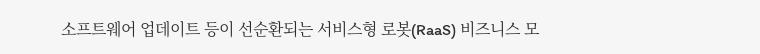소프트웨어 업데이트 등이 선순환되는 서비스형 로봇(RaaS) 비즈니스 모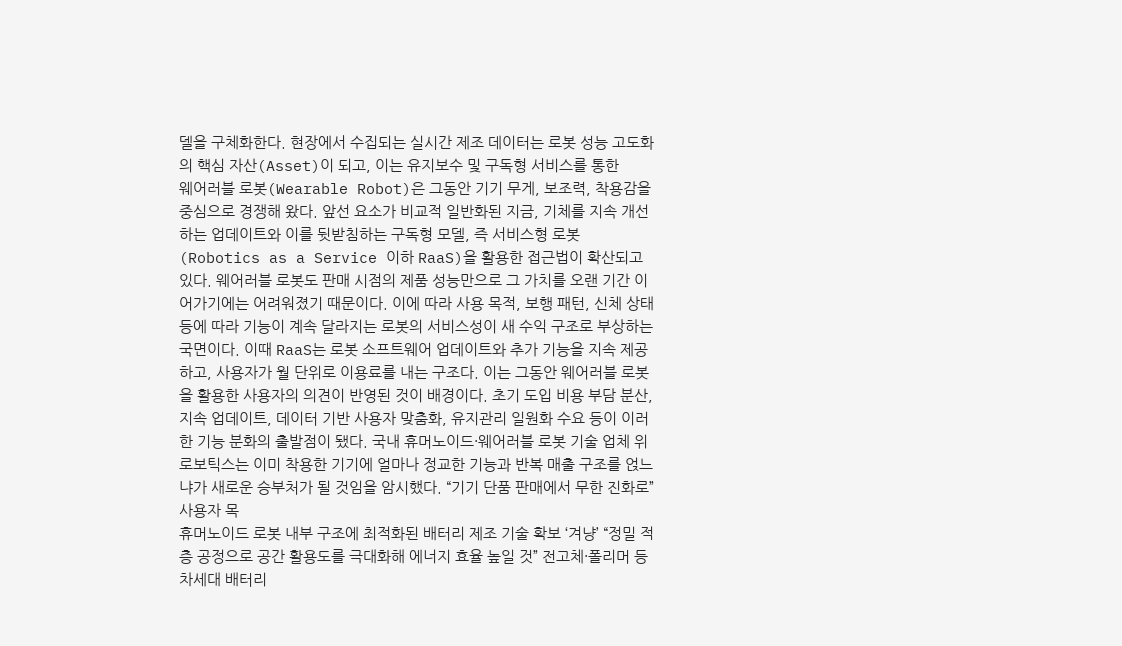델을 구체화한다. 현장에서 수집되는 실시간 제조 데이터는 로봇 성능 고도화의 핵심 자산(Asset)이 되고, 이는 유지보수 및 구독형 서비스를 통한
웨어러블 로봇(Wearable Robot)은 그동안 기기 무게, 보조력, 착용감을 중심으로 경쟁해 왔다. 앞선 요소가 비교적 일반화된 지금, 기체를 지속 개선하는 업데이트와 이를 뒷받침하는 구독형 모델, 즉 서비스형 로봇(Robotics as a Service 이하 RaaS)을 활용한 접근법이 확산되고 있다. 웨어러블 로봇도 판매 시점의 제품 성능만으로 그 가치를 오랜 기간 이어가기에는 어려워졌기 때문이다. 이에 따라 사용 목적, 보행 패턴, 신체 상태 등에 따라 기능이 계속 달라지는 로봇의 서비스성이 새 수익 구조로 부상하는 국면이다. 이때 RaaS는 로봇 소프트웨어 업데이트와 추가 기능을 지속 제공하고, 사용자가 월 단위로 이용료를 내는 구조다. 이는 그동안 웨어러블 로봇을 활용한 사용자의 의견이 반영된 것이 배경이다. 초기 도입 비용 부담 분산, 지속 업데이트, 데이터 기반 사용자 맞춤화, 유지관리 일원화 수요 등이 이러한 기능 분화의 출발점이 됐다. 국내 휴머노이드·웨어러블 로봇 기술 업체 위로보틱스는 이미 착용한 기기에 얼마나 정교한 기능과 반복 매출 구조를 얹느냐가 새로운 승부처가 될 것임을 암시했다. “기기 단품 판매에서 무한 진화로” 사용자 목
휴머노이드 로봇 내부 구조에 최적화된 배터리 제조 기술 확보 ‘겨냥’ “정밀 적층 공정으로 공간 활용도를 극대화해 에너지 효율 높일 것” 전고체·폴리머 등 차세대 배터리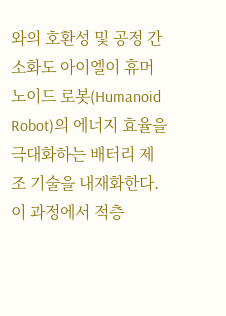와의 호환성 및 공정 간소화도 아이엘이 휴머노이드 로봇(Humanoid Robot)의 에너지 효율을 극대화하는 배터리 제조 기술을 내재화한다. 이 과정에서 적층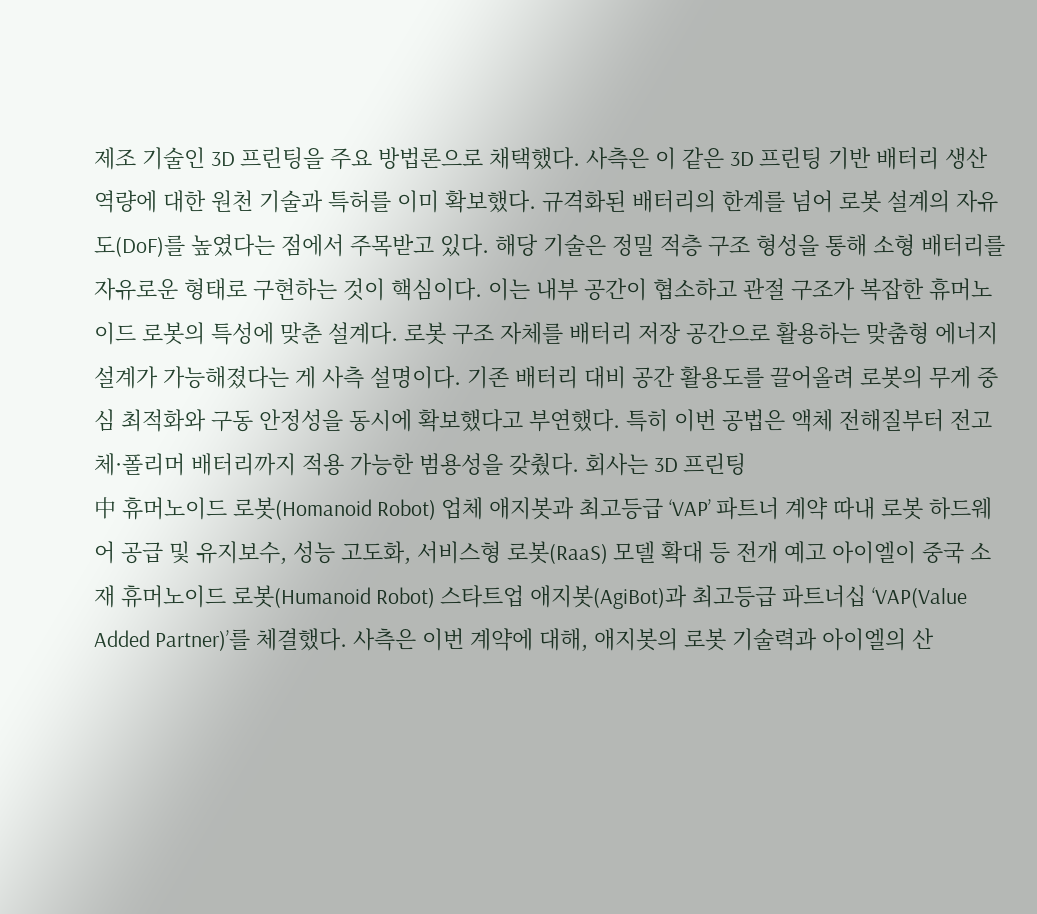제조 기술인 3D 프린팅을 주요 방법론으로 채택했다. 사측은 이 같은 3D 프린팅 기반 배터리 생산 역량에 대한 원천 기술과 특허를 이미 확보했다. 규격화된 배터리의 한계를 넘어 로봇 설계의 자유도(DoF)를 높였다는 점에서 주목받고 있다. 해당 기술은 정밀 적층 구조 형성을 통해 소형 배터리를 자유로운 형태로 구현하는 것이 핵심이다. 이는 내부 공간이 협소하고 관절 구조가 복잡한 휴머노이드 로봇의 특성에 맞춘 설계다. 로봇 구조 자체를 배터리 저장 공간으로 활용하는 맞춤형 에너지 설계가 가능해졌다는 게 사측 설명이다. 기존 배터리 대비 공간 활용도를 끌어올려 로봇의 무게 중심 최적화와 구동 안정성을 동시에 확보했다고 부연했다. 특히 이번 공법은 액체 전해질부터 전고체·폴리머 배터리까지 적용 가능한 범용성을 갖췄다. 회사는 3D 프린팅
中 휴머노이드 로봇(Homanoid Robot) 업체 애지봇과 최고등급 ‘VAP’ 파트너 계약 따내 로봇 하드웨어 공급 및 유지보수, 성능 고도화, 서비스형 로봇(RaaS) 모델 확대 등 전개 예고 아이엘이 중국 소재 휴머노이드 로봇(Humanoid Robot) 스타트업 애지봇(AgiBot)과 최고등급 파트너십 ‘VAP(Value Added Partner)’를 체결했다. 사측은 이번 계약에 대해, 애지봇의 로봇 기술력과 아이엘의 산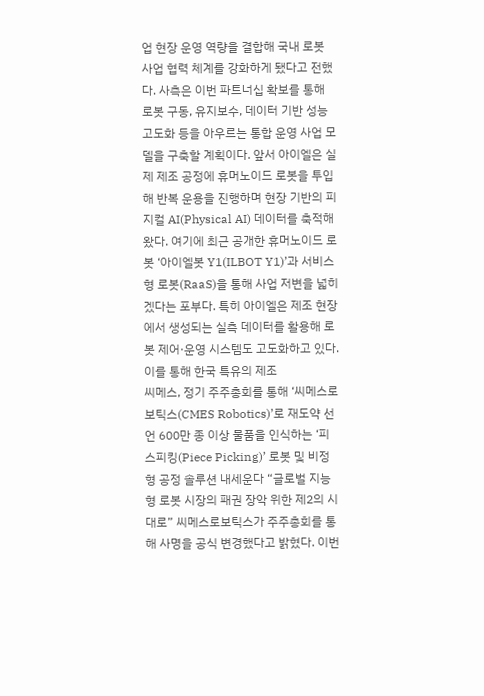업 현장 운영 역량을 결합해 국내 로봇 사업 협력 체계를 강화하게 됐다고 전했다. 사측은 이번 파트너십 확보를 통해 로봇 구동, 유지보수, 데이터 기반 성능 고도화 등을 아우르는 통합 운영 사업 모델을 구축할 계획이다. 앞서 아이엘은 실제 제조 공정에 휴머노이드 로봇을 투입해 반복 운용을 진행하며 현장 기반의 피지컬 AI(Physical AI) 데이터를 축적해 왔다. 여기에 최근 공개한 휴머노이드 로봇 ‘아이엘봇 Y1(ILBOT Y1)’과 서비스형 로봇(RaaS)을 통해 사업 저변을 넓히겠다는 포부다. 특히 아이엘은 제조 현장에서 생성되는 실측 데이터를 활용해 로봇 제어·운영 시스템도 고도화하고 있다. 이를 통해 한국 특유의 제조
씨메스, 정기 주주총회를 통해 ‘씨메스로보틱스(CMES Robotics)’로 재도약 선언 600만 종 이상 물품을 인식하는 ‘피스피킹(Piece Picking)’ 로봇 및 비정형 공정 솔루션 내세운다 “글로벌 지능형 로봇 시장의 패권 장악 위한 제2의 시대로” 씨메스로보틱스가 주주총회를 통해 사명을 공식 변경했다고 밝혔다. 이번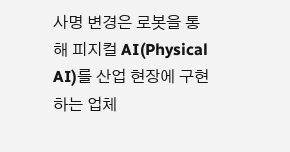사명 변경은 로봇을 통해 피지컬 AI(Physical AI)를 산업 현장에 구현하는 업체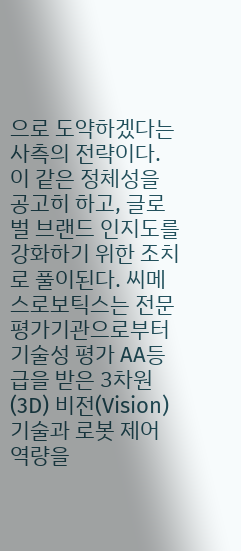으로 도약하겠다는 사측의 전략이다. 이 같은 정체성을 공고히 하고, 글로벌 브랜드 인지도를 강화하기 위한 조치로 풀이된다. 씨메스로보틱스는 전문 평가기관으로부터 기술성 평가 AA등급을 받은 3차원(3D) 비전(Vision) 기술과 로봇 제어 역량을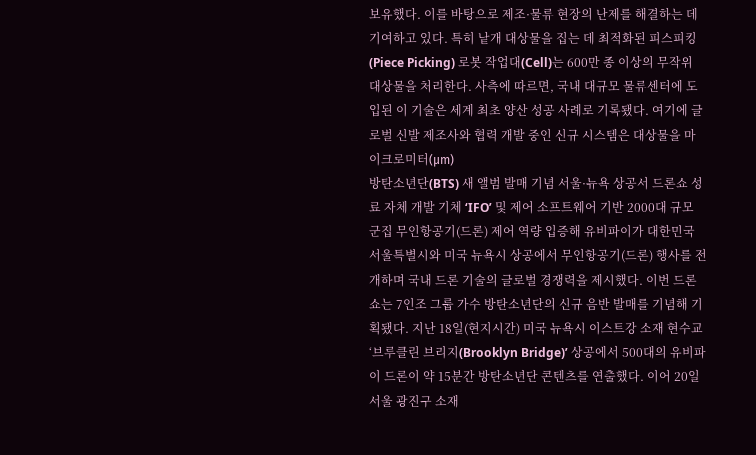보유했다. 이를 바탕으로 제조·물류 현장의 난제를 해결하는 데 기여하고 있다. 특히 낱개 대상물을 집는 데 최적화된 피스피킹(Piece Picking) 로봇 작업대(Cell)는 600만 종 이상의 무작위 대상물을 처리한다. 사측에 따르면, 국내 대규모 물류센터에 도입된 이 기술은 세계 최초 양산 성공 사례로 기록됐다. 여기에 글로벌 신발 제조사와 협력 개발 중인 신규 시스템은 대상물을 마이크로미터(μm)
방탄소년단(BTS) 새 앨범 발매 기념 서울·뉴욕 상공서 드론쇼 성료 자체 개발 기체 ‘IFO’ 및 제어 소프트웨어 기반 2000대 규모 군집 무인항공기(드론) 제어 역량 입증해 유비파이가 대한민국 서울특별시와 미국 뉴욕시 상공에서 무인항공기(드론) 행사를 전개하며 국내 드론 기술의 글로벌 경쟁력을 제시했다. 이번 드론쇼는 7인조 그룹 가수 방탄소년단의 신규 음반 발매를 기념해 기획됐다. 지난 18일(현지시간) 미국 뉴욕시 이스트강 소재 현수교 ‘브루클린 브리지(Brooklyn Bridge)’ 상공에서 500대의 유비파이 드론이 약 15분간 방탄소년단 콘텐츠를 연출했다. 이어 20일 서울 광진구 소재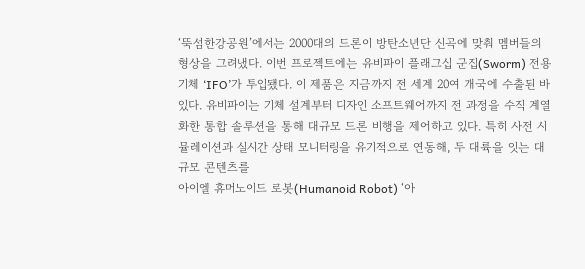‘뚝섬한강공원’에서는 2000대의 드론이 방탄소년단 신곡에 맞춰 멤버들의 형상을 그려냈다. 이번 프로젝트에는 유비파이 플래그십 군집(Sworm) 전용 기체 ‘IFO’가 투입됐다. 이 제품은 지금까지 전 세계 20여 개국에 수출된 바 있다. 유비파이는 기체 설계부터 디자인 소프트웨어까지 전 과정을 수직 계열화한 통합 솔루션을 통해 대규모 드론 비행을 제어하고 있다. 특히 사전 시뮬레이션과 실시간 상태 모니터링을 유기적으로 연동해, 두 대륙을 잇는 대규모 콘텐츠를
아이엘 휴머노이드 로봇(Humanoid Robot) ‘아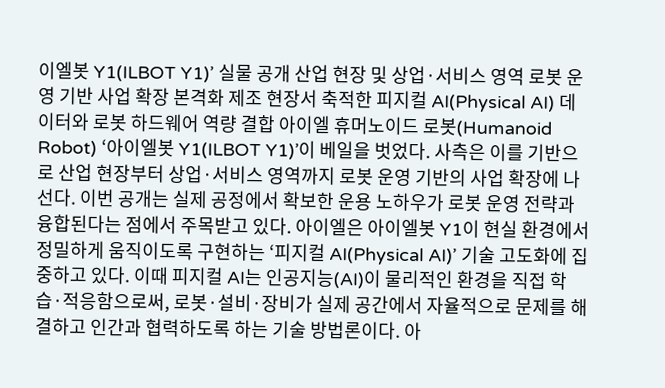이엘봇 Y1(ILBOT Y1)’ 실물 공개 산업 현장 및 상업·서비스 영역 로봇 운영 기반 사업 확장 본격화 제조 현장서 축적한 피지컬 AI(Physical AI) 데이터와 로봇 하드웨어 역량 결합 아이엘 휴머노이드 로봇(Humanoid Robot) ‘아이엘봇 Y1(ILBOT Y1)’이 베일을 벗었다. 사측은 이를 기반으로 산업 현장부터 상업·서비스 영역까지 로봇 운영 기반의 사업 확장에 나선다. 이번 공개는 실제 공정에서 확보한 운용 노하우가 로봇 운영 전략과 융합된다는 점에서 주목받고 있다. 아이엘은 아이엘봇 Y1이 현실 환경에서 정밀하게 움직이도록 구현하는 ‘피지컬 AI(Physical AI)’ 기술 고도화에 집중하고 있다. 이때 피지컬 AI는 인공지능(AI)이 물리적인 환경을 직접 학습·적응함으로써, 로봇·설비·장비가 실제 공간에서 자율적으로 문제를 해결하고 인간과 협력하도록 하는 기술 방법론이다. 아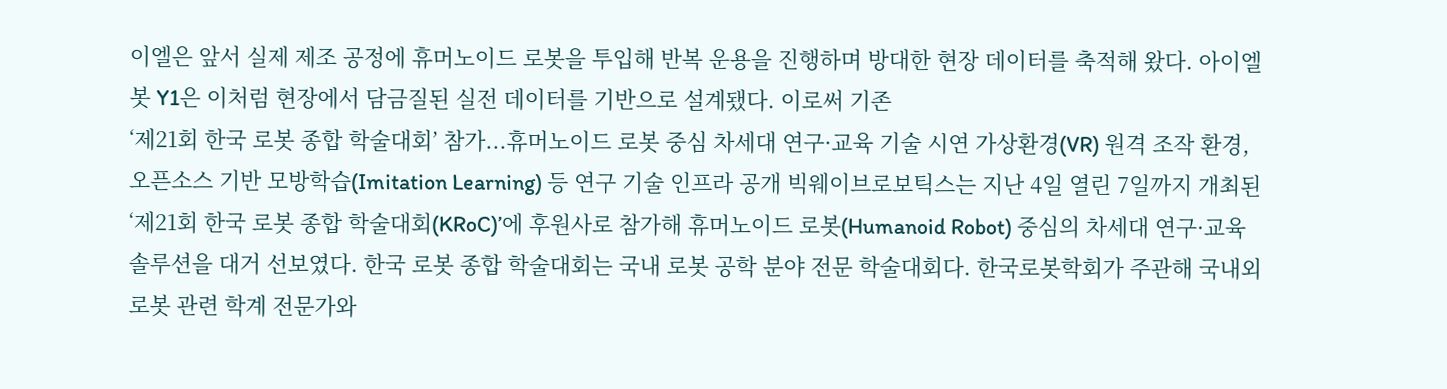이엘은 앞서 실제 제조 공정에 휴머노이드 로봇을 투입해 반복 운용을 진행하며 방대한 현장 데이터를 축적해 왔다. 아이엘봇 Y1은 이처럼 현장에서 담금질된 실전 데이터를 기반으로 설계됐다. 이로써 기존
‘제21회 한국 로봇 종합 학술대회’ 참가...휴머노이드 로봇 중심 차세대 연구·교육 기술 시연 가상환경(VR) 원격 조작 환경, 오픈소스 기반 모방학습(Imitation Learning) 등 연구 기술 인프라 공개 빅웨이브로보틱스는 지난 4일 열린 7일까지 개최된 ‘제21회 한국 로봇 종합 학술대회(KRoC)’에 후원사로 참가해 휴머노이드 로봇(Humanoid Robot) 중심의 차세대 연구·교육 솔루션을 대거 선보였다. 한국 로봇 종합 학술대회는 국내 로봇 공학 분야 전문 학술대회다. 한국로봇학회가 주관해 국내외 로봇 관련 학계 전문가와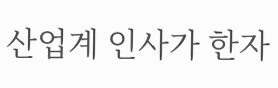산업계 인사가 한자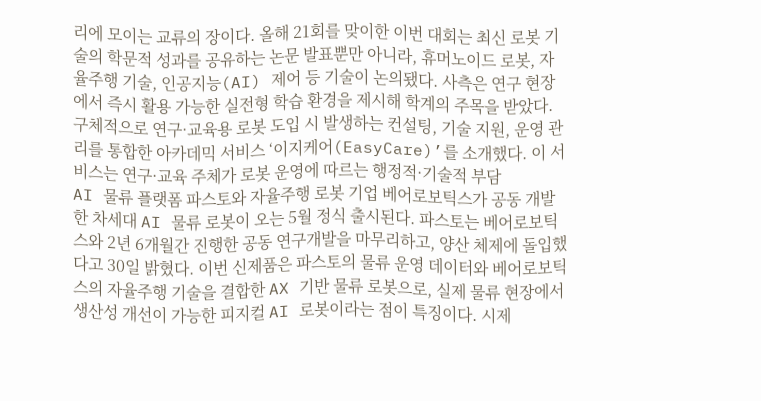리에 모이는 교류의 장이다. 올해 21회를 맞이한 이번 대회는 최신 로봇 기술의 학문적 성과를 공유하는 논문 발표뿐만 아니라, 휴머노이드 로봇, 자율주행 기술, 인공지능(AI) 제어 등 기술이 논의됐다. 사측은 연구 현장에서 즉시 활용 가능한 실전형 학습 환경을 제시해 학계의 주목을 받았다. 구체적으로 연구·교육용 로봇 도입 시 발생하는 컨설팅, 기술 지원, 운영 관리를 통합한 아카데믹 서비스 ‘이지케어(EasyCare)’를 소개했다. 이 서비스는 연구·교육 주체가 로봇 운영에 따르는 행정적·기술적 부담
AI 물류 플랫폼 파스토와 자율주행 로봇 기업 베어로보틱스가 공동 개발한 차세대 AI 물류 로봇이 오는 5월 정식 출시된다. 파스토는 베어로보틱스와 2년 6개월간 진행한 공동 연구개발을 마무리하고, 양산 체제에 돌입했다고 30일 밝혔다. 이번 신제품은 파스토의 물류 운영 데이터와 베어로보틱스의 자율주행 기술을 결합한 AX 기반 물류 로봇으로, 실제 물류 현장에서 생산성 개선이 가능한 피지컬 AI 로봇이라는 점이 특징이다. 시제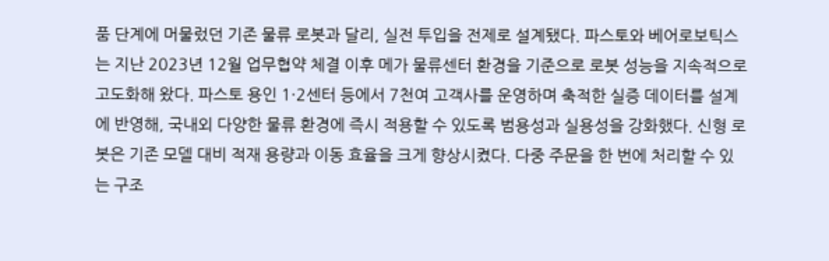품 단계에 머물렀던 기존 물류 로봇과 달리, 실전 투입을 전제로 설계됐다. 파스토와 베어로보틱스는 지난 2023년 12월 업무협약 체결 이후 메가 물류센터 환경을 기준으로 로봇 성능을 지속적으로 고도화해 왔다. 파스토 용인 1·2센터 등에서 7천여 고객사를 운영하며 축적한 실증 데이터를 설계에 반영해, 국내외 다양한 물류 환경에 즉시 적용할 수 있도록 범용성과 실용성을 강화했다. 신형 로봇은 기존 모델 대비 적재 용량과 이동 효율을 크게 향상시켰다. 다중 주문을 한 번에 처리할 수 있는 구조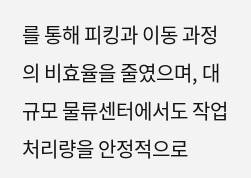를 통해 피킹과 이동 과정의 비효율을 줄였으며, 대규모 물류센터에서도 작업 처리량을 안정적으로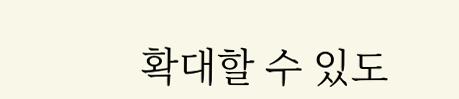확대할 수 있도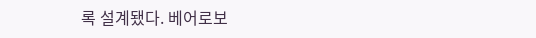록 설계됐다. 베어로보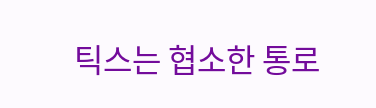틱스는 협소한 통로